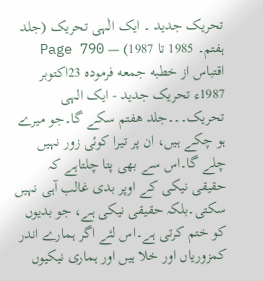تحریک جدید ۔ ایک الٰہی تحریک (جلد ہفتم۔ 1985 تا 1987) — Page 790
اقتباس از خطبه جمعه فرموده 23اکتوبر 1987ء تحریک جدید - ایک الہی تحریک۔۔۔جلد هفتم سکے گا۔جو میرے ہو چکے ہیں، ان پر تیرا کوئی زور نہیں چلے گا۔اس سے بھی پتا چلتاہے کہ حقیقی نیکی کے اوپر بدی غالب آہی نہیں سکتی۔بلکہ حقیقی نیکی ہے، جو بدیوں کو ختم کرتی ہے۔اس لئے اگر ہمارے اندر کمزوریاں اور خلا ہیں اور ہماری نیکیوں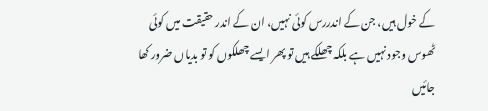کے خول ہیں، جن کے اندررس کوئی نہیں، ان کے اندر حقیقت میں کوئی ٹھوس وجود نہیں ہے بلکہ چھلکے ہیں تو پھر ایسے چھلکوں کو تو بدیاں ضرور کھا جائیں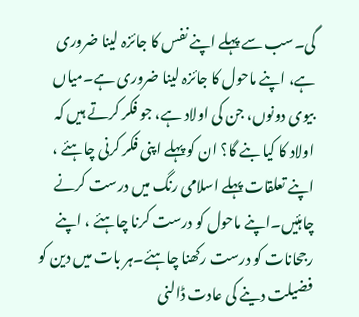گی۔سب سے پہلے اپنے نفس کا جائزہ لینا ضروری ہے، اپنے ماحول کا جائزہ لینا ضروری ہے۔میاں بیوی دونوں، جن کی اولاد ہے، جو فکر کرتے ہیں کہ اولاد کا کیا بنے گا؟ ان کو پہلے اپنی فکر کرنی چاہئے ، اپنے تعلقات پہلے اسلامی رنگ میں درست کرنے چاہئیں۔اپنے ماحول کو درست کرنا چاہئے ، اپنے رجحانات کو درست رکھنا چاہئے۔ہر بات میں دین کو فضیلت دینے کی عادت ڈالنی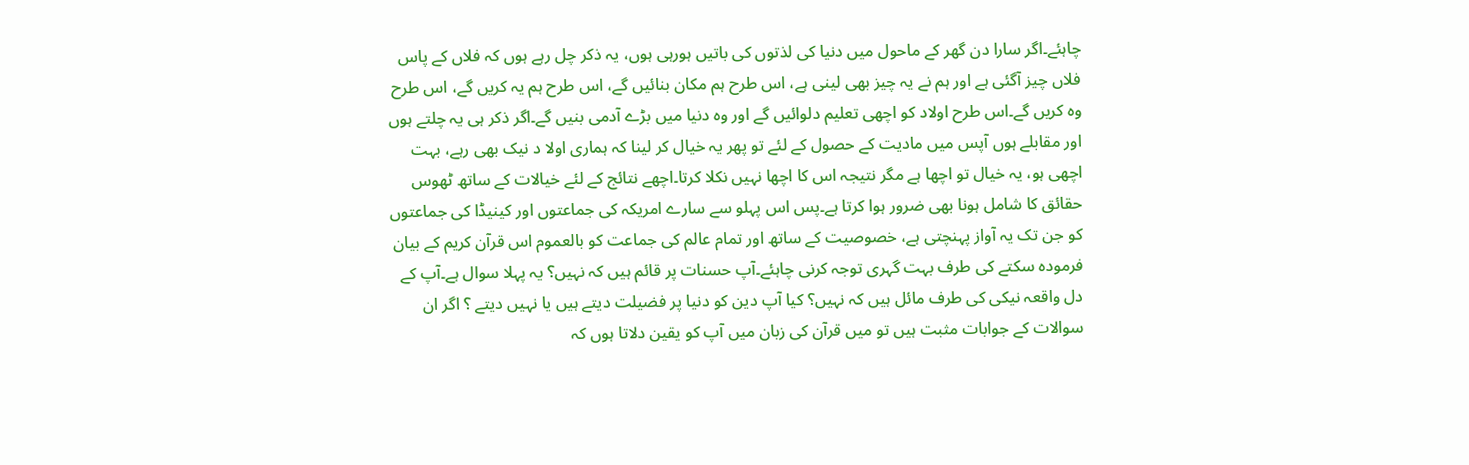چاہئے۔اگر سارا دن گھر کے ماحول میں دنیا کی لذتوں کی باتیں ہورہی ہوں، یہ ذکر چل رہے ہوں کہ فلاں کے پاس فلاں چیز آگئی ہے اور ہم نے یہ چیز بھی لینی ہے، اس طرح ہم مکان بنائیں گے، اس طرح ہم یہ کریں گے، اس طرح وہ کریں گے۔اس طرح اولاد کو اچھی تعلیم دلوائیں گے اور وہ دنیا میں بڑے آدمی بنیں گے۔اگر ذکر ہی یہ چلتے ہوں اور مقابلے ہوں آپس میں مادیت کے حصول کے لئے تو پھر یہ خیال کر لینا کہ ہماری اولا د نیک بھی رہے، بہت اچھی ہو، یہ خیال تو اچھا ہے مگر نتیجہ اس کا اچھا نہیں نکلا کرتا۔اچھے نتائج کے لئے خیالات کے ساتھ ٹھوس حقائق کا شامل ہونا بھی ضرور ہوا کرتا ہے۔پس اس پہلو سے سارے امریکہ کی جماعتوں اور کینیڈا کی جماعتوں کو جن تک یہ آواز پہنچتی ہے، خصوصیت کے ساتھ اور تمام عالم کی جماعت کو بالعموم اس قرآن کریم کے بیان فرمودہ سکتے کی طرف بہت گہری توجہ کرنی چاہئے۔آپ حسنات پر قائم ہیں کہ نہیں؟ یہ پہلا سوال ہے۔آپ کے دل واقعہ نیکی کی طرف مائل ہیں کہ نہیں؟ کیا آپ دین کو دنیا پر فضیلت دیتے ہیں یا نہیں دیتے ؟ اگر ان سوالات کے جوابات مثبت ہیں تو میں قرآن کی زبان میں آپ کو یقین دلاتا ہوں کہ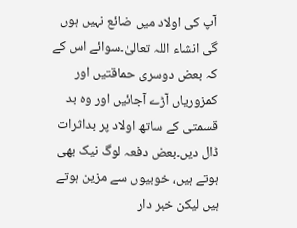آپ کی اولاد میں ضائع نہیں ہوں گی انشاء اللہ تعالیٰ۔سوائے اس کے کہ بعض دوسری حماقتیں اور کمزوریاں آڑے آجائیں اور وہ بد قسمتی کے ساتھ اولاد پر بداثرات ڈال دیں۔بعض دفعہ لوگ نیک بھی ہوتے ہیں، خوبیوں سے مزین ہوتے ہیں لیکن خبر دار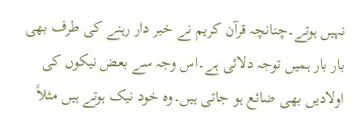نہیں ہوتے۔چنانچہ قرآن کریم نے خبر دار رہنے کی طرف بھی بار بار ہمیں توجہ دلائی ہے۔اس وجہ سے بعض نیکوں کی اولادیں بھی ضائع ہو جاتی ہیں۔وہ خود نیک ہوتے ہیں مثلاً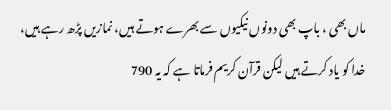ماں بھی ، باپ بھی دونوں نیکیوں سے بھرے ہوتے ہیں، نمازیں پڑھ رہے ہیں، خدا کو یاد کرتے ہیں لیکن قرآن کریم فرماتا ہے کہ یہ 790